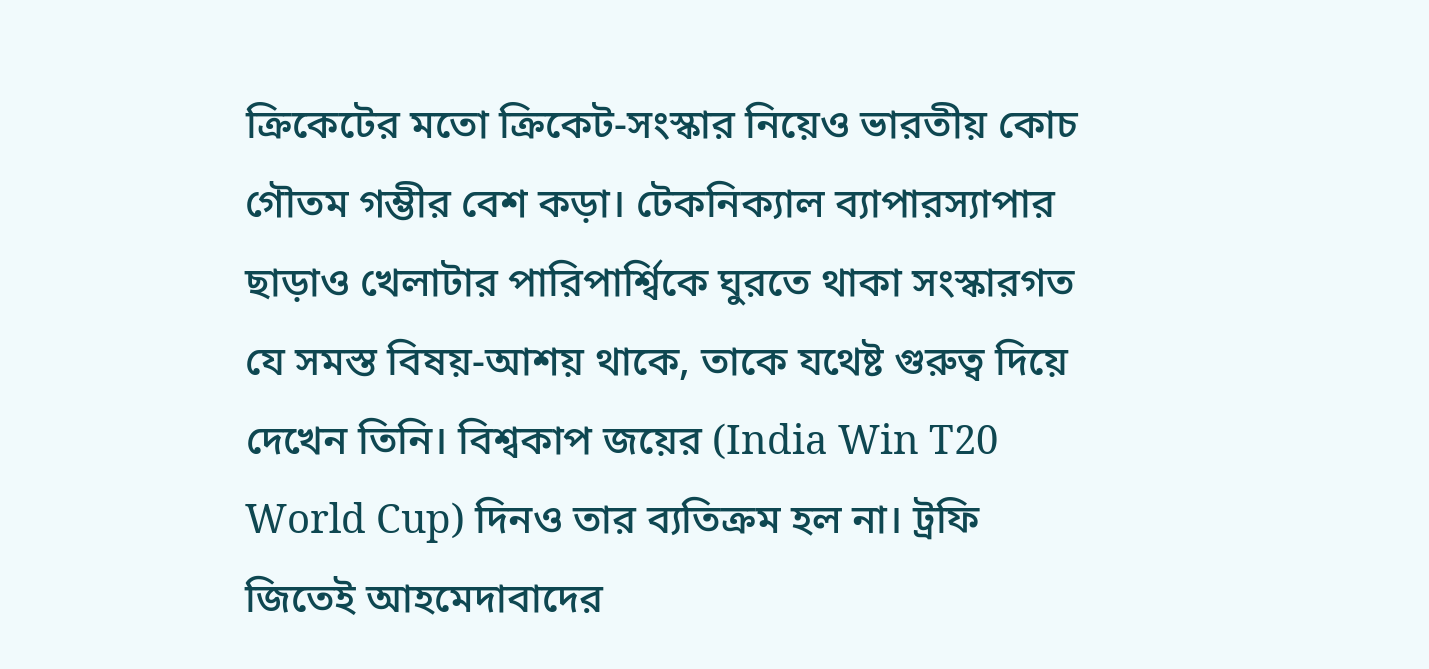ক্রিকেটের মতো ক্রিকেট-সংস্কার নিয়েও ভারতীয় কোচ গৌতম গম্ভীর বেশ কড়া। টেকনিক্যাল ব্যাপারস্যাপার ছাড়াও খেলাটার পারিপার্শ্বিকে ঘুরতে থাকা সংস্কারগত যে সমস্ত বিষয়-আশয় থাকে, তাকে যথেষ্ট গুরুত্ব দিয়ে দেখেন তিনি। বিশ্বকাপ জয়ের (India Win T20 World Cup) দিনও তার ব্যতিক্রম হল না। ট্রফি জিতেই আহমেদাবাদের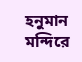হনুমান মন্দিরে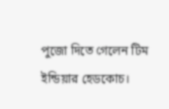পুজো দিতে গেলেন টিম ইন্ডিয়ার হেডকোচ।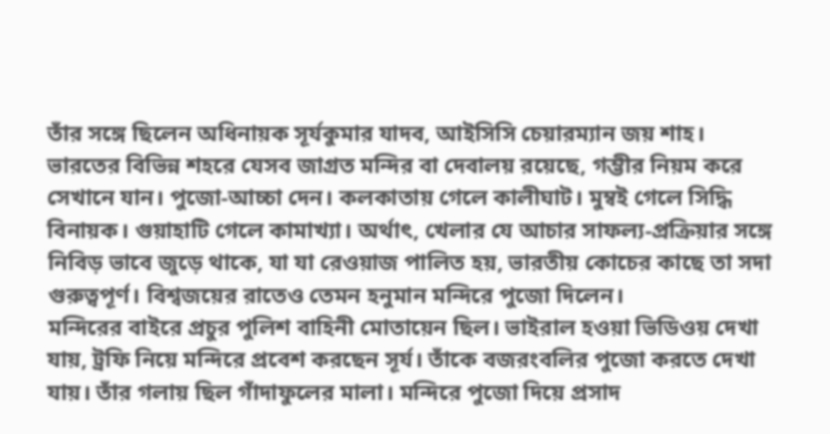তাঁর সঙ্গে ছিলেন অধিনায়ক সূর্যকুমার যাদব, আইসিসি চেয়ারম্যান জয় শাহ।
ভারতের বিভিন্ন শহরে যেসব জাগ্রত মন্দির বা দেবালয় রয়েছে, গম্ভীর নিয়ম করে সেখানে যান। পুজো-আচ্চা দেন। কলকাতায় গেলে কালীঘাট। মুম্বই গেলে সিদ্ধি বিনায়ক। গুয়াহাটি গেলে কামাখ্যা। অর্থাৎ, খেলার যে আচার সাফল্য-প্রক্রিয়ার সঙ্গে নিবিড় ভাবে জুড়ে থাকে, যা যা রেওয়াজ পালিত হয়, ভারতীয় কোচের কাছে তা সদা গুরুত্বপূর্ণ। বিশ্বজয়ের রাতেও তেমন হনুমান মন্দিরে পুজো দিলেন।
মন্দিরের বাইরে প্রচুর পুলিশ বাহিনী মোতায়েন ছিল। ভাইরাল হওয়া ভিডিওয় দেখা যায়, ট্রফি নিয়ে মন্দিরে প্রবেশ করছেন সূর্য। তাঁকে বজরংবলির পুজো করতে দেখা যায়। তাঁর গলায় ছিল গাঁদাফুলের মালা। মন্দিরে পুজো দিয়ে প্রসাদ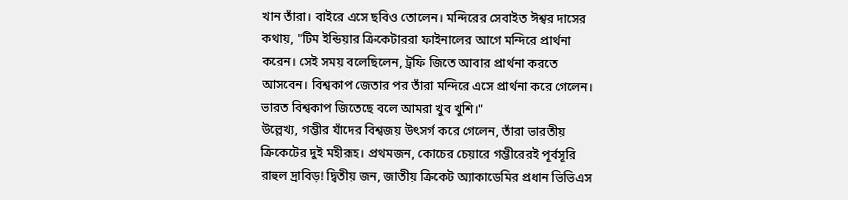খান তাঁরা। বাইরে এসে ছবিও তোলেন। মন্দিরের সেবাইত ঈশ্বর দাসের কথায়, "টিম ইন্ডিয়ার ক্রিকেটাররা ফাইনালের আগে মন্দিরে প্রার্থনা করেন। সেই সময় বলেছিলেন, ট্রফি জিতে আবার প্রার্থনা করতে আসবেন। বিশ্বকাপ জেতার পর তাঁরা মন্দিরে এসে প্রার্থনা করে গেলেন। ভারত বিশ্বকাপ জিতেছে বলে আমরা খুব খুশি।"
উল্লেখ্য, গম্ভীর যাঁদের বিশ্বজয় উৎসর্গ করে গেলেন, তাঁরা ভারতীয় ক্রিকেটের দুই মহীরূহ। প্রথমজন, কোচের চেয়ারে গম্ভীরেরই পূর্বসূরি রাহুল দ্রাবিড়! দ্বিতীয় জন, জাতীয় ক্রিকেট অ্যাকাডেমির প্রধান ভিভিএস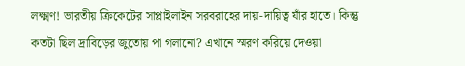লক্ষ্মণ! ভারতীয় ক্রিকেটের সাপ্লাইলাইন সরবরাহের দায়-দায়িত্ব যাঁর হাতে। কিন্তু কতটা ছিল দ্রাবিড়ের জুতোয় পা গলানো? এখানে স্মরণ করিয়ে দেওয়া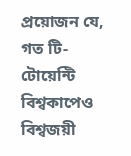প্রয়োজন যে, গত টি-টোয়েন্টি বিশ্বকাপেও বিশ্বজয়ী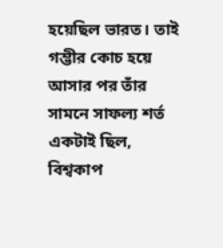হয়েছিল ভারত। তাই গম্ভীর কোচ হয়ে আসার পর তাঁর সামনে সাফল্য শর্ত একটাই ছিল, বিশ্বকাপ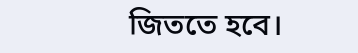জিততে হবে।